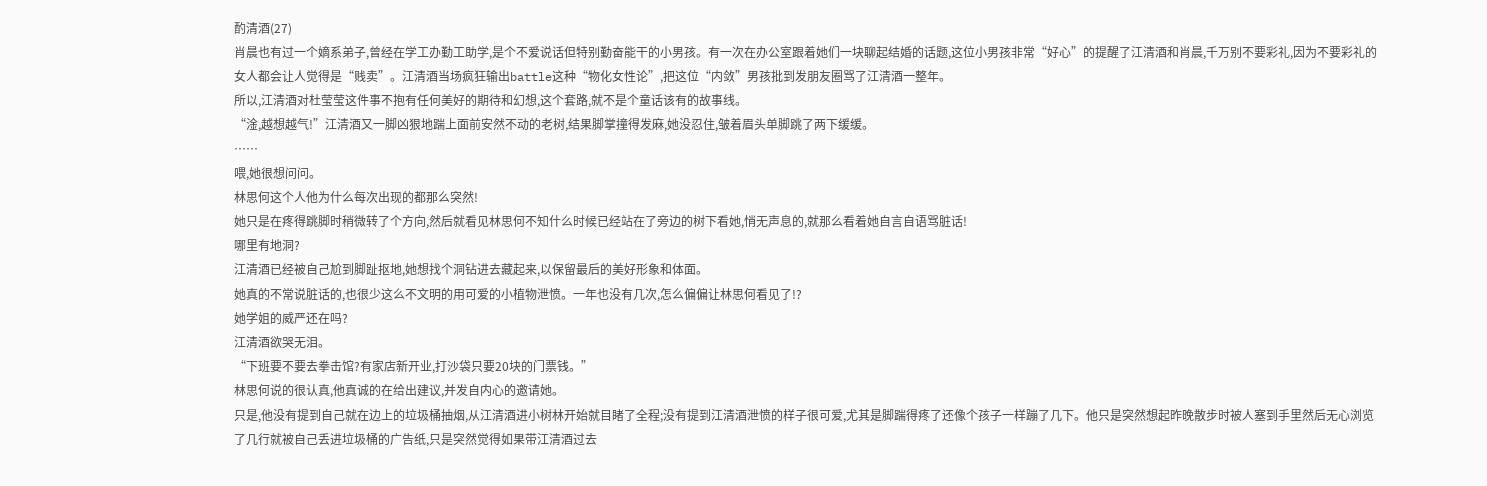酌清酒(27)
肖晨也有过一个嫡系弟子,曾经在学工办勤工助学,是个不爱说话但特别勤奋能干的小男孩。有一次在办公室跟着她们一块聊起结婚的话题,这位小男孩非常“好心”的提醒了江清酒和肖晨,千万别不要彩礼,因为不要彩礼的女人都会让人觉得是“贱卖”。江清酒当场疯狂输出battle这种“物化女性论”,把这位“内敛”男孩批到发朋友圈骂了江清酒一整年。
所以,江清酒对杜莹莹这件事不抱有任何美好的期待和幻想,这个套路,就不是个童话该有的故事线。
“淦,越想越气!”江清酒又一脚凶狠地踹上面前安然不动的老树,结果脚掌撞得发麻,她没忍住,皱着眉头单脚跳了两下缓缓。
……
喂,她很想问问。
林思何这个人他为什么每次出现的都那么突然!
她只是在疼得跳脚时稍微转了个方向,然后就看见林思何不知什么时候已经站在了旁边的树下看她,悄无声息的,就那么看着她自言自语骂脏话!
哪里有地洞?
江清酒已经被自己尬到脚趾抠地,她想找个洞钻进去藏起来,以保留最后的美好形象和体面。
她真的不常说脏话的,也很少这么不文明的用可爱的小植物泄愤。一年也没有几次,怎么偏偏让林思何看见了!?
她学姐的威严还在吗?
江清酒欲哭无泪。
“下班要不要去拳击馆?有家店新开业,打沙袋只要20块的门票钱。”
林思何说的很认真,他真诚的在给出建议,并发自内心的邀请她。
只是,他没有提到自己就在边上的垃圾桶抽烟,从江清酒进小树林开始就目睹了全程;没有提到江清酒泄愤的样子很可爱,尤其是脚踹得疼了还像个孩子一样蹦了几下。他只是突然想起昨晚散步时被人塞到手里然后无心浏览了几行就被自己丢进垃圾桶的广告纸,只是突然觉得如果带江清酒过去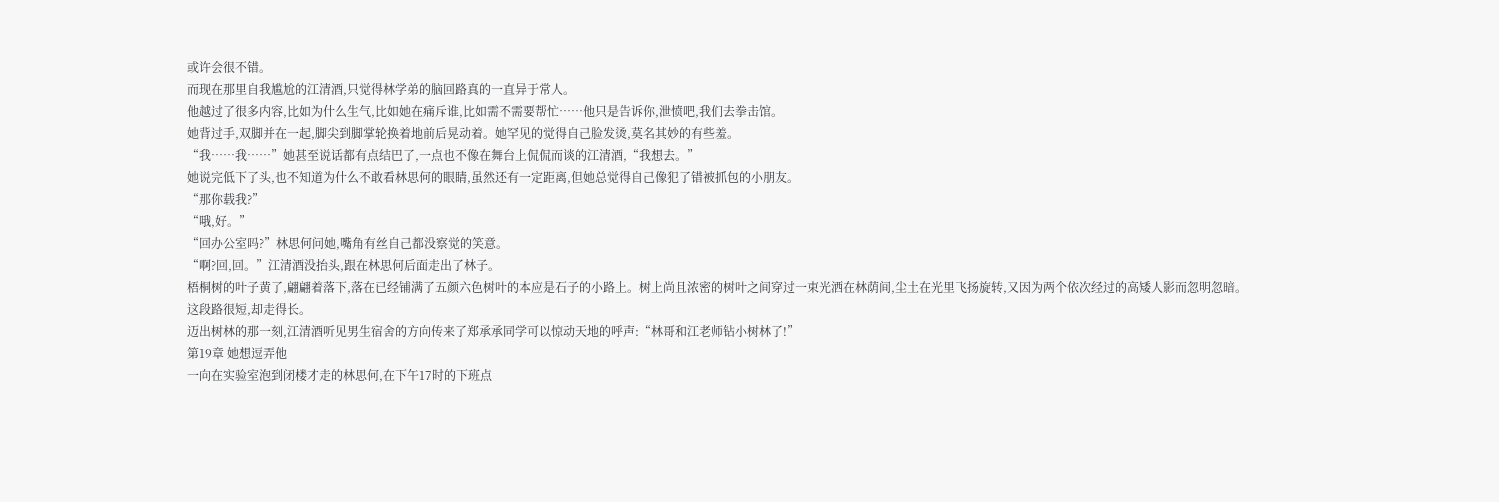或许会很不错。
而现在那里自我尴尬的江清酒,只觉得林学弟的脑回路真的一直异于常人。
他越过了很多内容,比如为什么生气,比如她在痛斥谁,比如需不需要帮忙……他只是告诉你,泄愤吧,我们去拳击馆。
她背过手,双脚并在一起,脚尖到脚掌轮换着地前后晃动着。她罕见的觉得自己脸发烫,莫名其妙的有些羞。
“我……我……”她甚至说话都有点结巴了,一点也不像在舞台上侃侃而谈的江清酒,“我想去。”
她说完低下了头,也不知道为什么不敢看林思何的眼睛,虽然还有一定距离,但她总觉得自己像犯了错被抓包的小朋友。
“那你载我?”
“哦,好。”
“回办公室吗?”林思何问她,嘴角有丝自己都没察觉的笑意。
“啊?回,回。”江清酒没抬头,跟在林思何后面走出了林子。
梧桐树的叶子黄了,翩翩着落下,落在已经铺满了五颜六色树叶的本应是石子的小路上。树上尚且浓密的树叶之间穿过一束光洒在林荫间,尘土在光里飞扬旋转,又因为两个依次经过的高矮人影而忽明忽暗。
这段路很短,却走得长。
迈出树林的那一刻,江清酒听见男生宿舍的方向传来了郑承承同学可以惊动天地的呼声:“林哥和江老师钻小树林了!”
第19章 她想逗弄他
一向在实验室泡到闭楼才走的林思何,在下午17时的下班点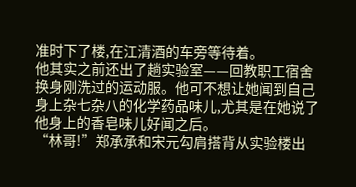准时下了楼,在江清酒的车旁等待着。
他其实之前还出了趟实验室——回教职工宿舍换身刚洗过的运动服。他可不想让她闻到自己身上杂七杂八的化学药品味儿,尤其是在她说了他身上的香皂味儿好闻之后。
“林哥!”郑承承和宋元勾肩搭背从实验楼出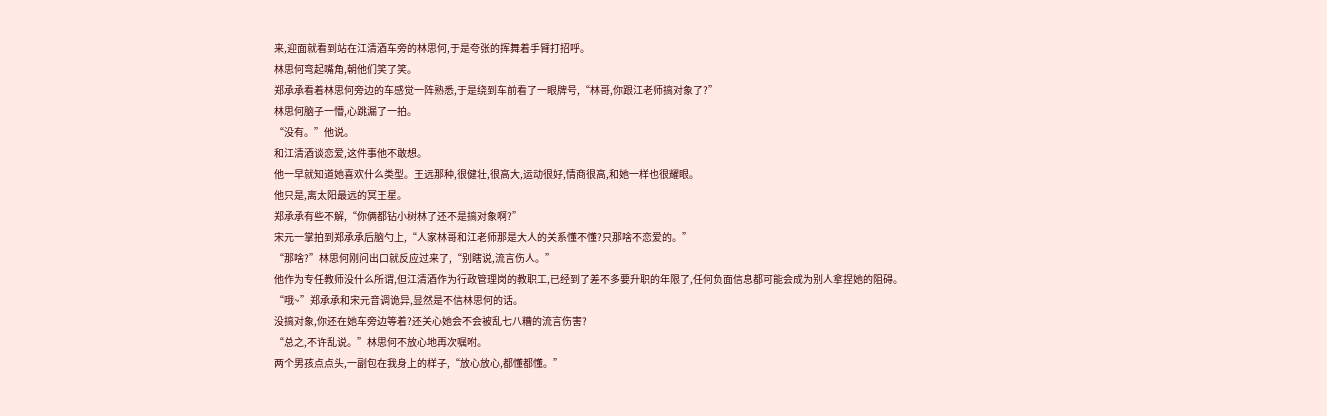来,迎面就看到站在江清酒车旁的林思何,于是夸张的挥舞着手臂打招呼。
林思何弯起嘴角,朝他们笑了笑。
郑承承看着林思何旁边的车感觉一阵熟悉,于是绕到车前看了一眼牌号,“林哥,你跟江老师搞对象了?”
林思何脑子一懵,心跳漏了一拍。
“没有。”他说。
和江清酒谈恋爱,这件事他不敢想。
他一早就知道她喜欢什么类型。王远那种,很健壮,很高大,运动很好,情商很高,和她一样也很耀眼。
他只是,离太阳最远的冥王星。
郑承承有些不解,“你俩都钻小树林了还不是搞对象啊?”
宋元一掌拍到郑承承后脑勺上,“人家林哥和江老师那是大人的关系懂不懂?只那啥不恋爱的。”
“那啥?”林思何刚问出口就反应过来了,“别瞎说,流言伤人。”
他作为专任教师没什么所谓,但江清酒作为行政管理岗的教职工,已经到了差不多要升职的年限了,任何负面信息都可能会成为别人拿捏她的阻碍。
“哦~”郑承承和宋元音调诡异,显然是不信林思何的话。
没搞对象,你还在她车旁边等着?还关心她会不会被乱七八糟的流言伤害?
“总之,不许乱说。”林思何不放心地再次嘱咐。
两个男孩点点头,一副包在我身上的样子,“放心放心,都懂都懂。”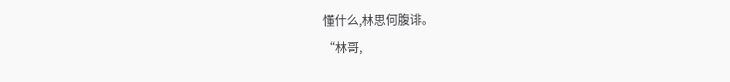懂什么,林思何腹诽。
“林哥,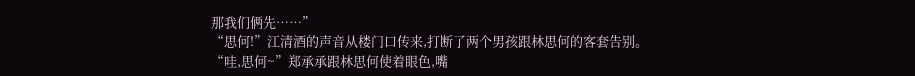那我们俩先……”
“思何!”江清酒的声音从楼门口传来,打断了两个男孩跟林思何的客套告别。
“哇,思何~”郑承承跟林思何使着眼色,嘴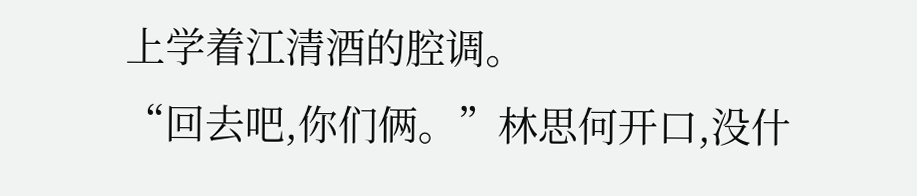上学着江清酒的腔调。
“回去吧,你们俩。”林思何开口,没什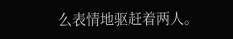么表情地驱赶着两人。